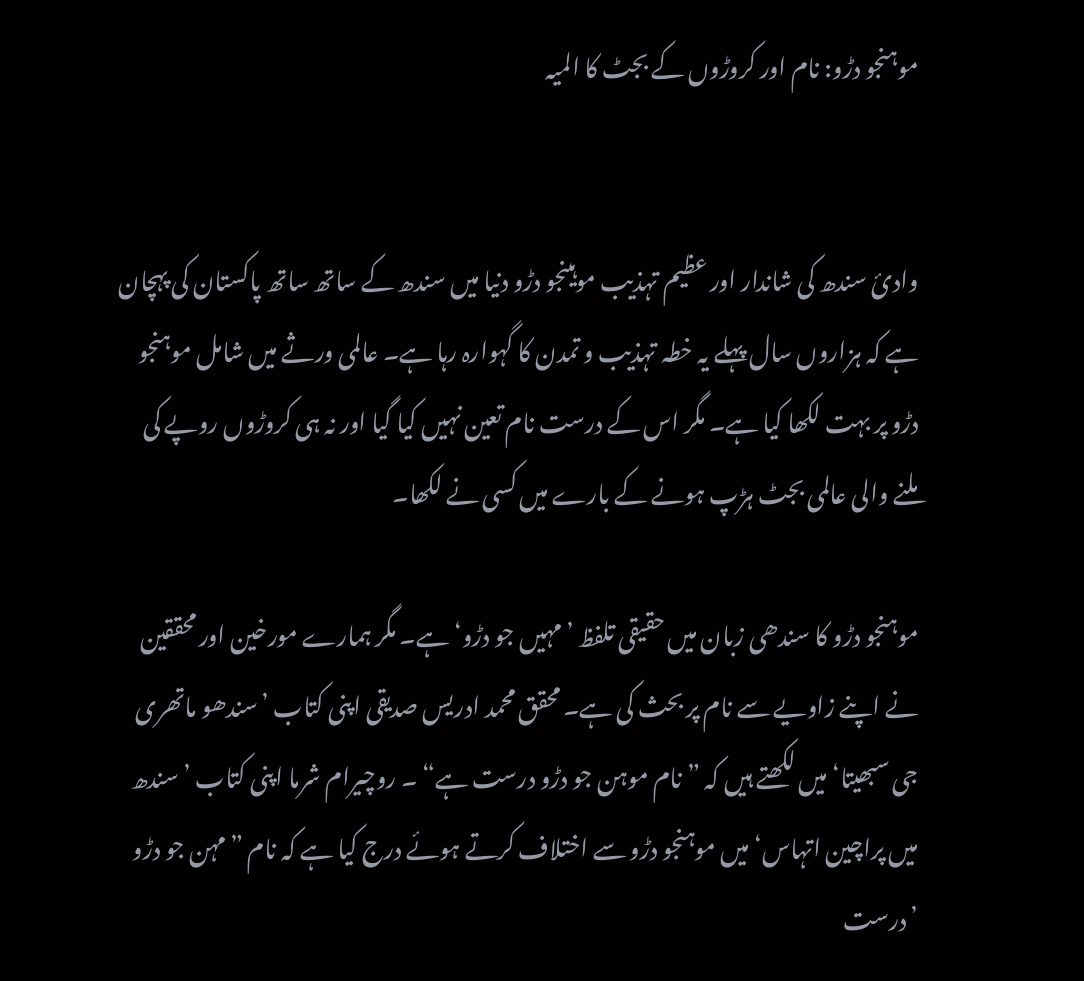موہنجو دڑو: نام اور کروڑوں کے بجٹ کا المیہ


وادیٔ سندھ کی شاندار اور عظیم تہذیب موہینجو دڑو دنیا میں سندھ کے ساتھ ساتھ پاکستان کی پہچان ہے کہ ہزاروں سال پہلے یہ خطہ تہذیب و تمدن کا گہوارہ رہا ہے۔ عالمی ورثے میں شامل موہنجو دڑو پر بہت لکھا کیا ہے۔ مگر اس کے درست نام تعین نہیں کیا گیا اور نہ ہی کروڑوں روپے کی ملنے والی عالمی بجٹ ہڑپ ہونے کے بارے میں کسی نے لکھا۔

موہنجو دڑو کا سندھی زبان میں حقیقی تلفظ ’مہیں جو دڑو‘ ہے۔ مگر ہمارے مورخین اور محققین نے اپنے زاویے سے نام پر بحث کی ہے۔ محقق محمد ادریس صدیقی اپنی کتاب ’سندھو ماتھری جی سبھیتا‘ میں لکھتے ہیں کہ ”نام موہن جو دڑو درست ہے“ ۔ روچیرام شرما اپنی کتاب ’سندھ میں پراچین اتہاس‘ میں موہنجو دڑو سے اختلاف کرتے ہوئے درج کیا ہے کہ نام ”مہن جو دڑو ’درست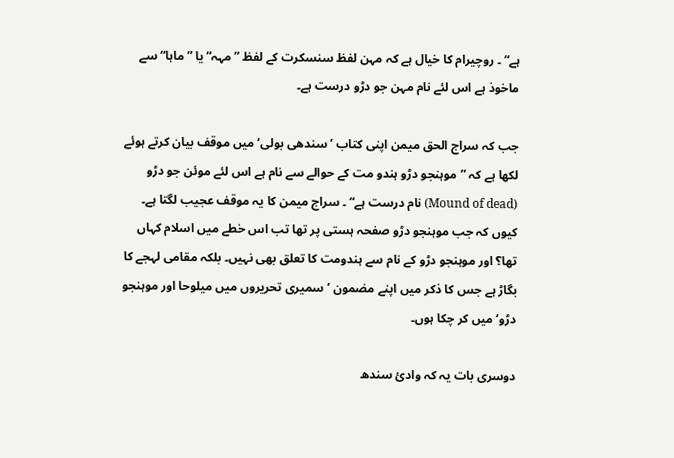ہے“ ۔ روچیرام کا خیال ہے کہ مہن لفظ سنسکرت کے لفظ ”مہہ“ یا ”ماہا“ سے ماخوذ ہے اس لئے نام مہن جو دڑو درست ہے۔

جب کہ سراج الحق میمن اپنی کتاب ’سندھی بولی‘ میں موقف بیان کرتے ہوئے لکھا ہے کہ ”موہنجو دڑو ہندو مت کے حوالے سے نام ہے اس لئے موئن جو دڑو (Mound of dead) نام درست ہے“ ۔ سراج میمن کا یہ موقف عجیب لگتا ہے۔ کیوں کہ جب موہنجو دڑو صفحہ ہستی پر تھا تب اس خطے میں اسلام کہاں تھا؟ اور موہنجو دڑو کے نام سے ہندومت کا تعلق بھی نہیں۔ بلکہ مقامی لہجے کا بگاڑ ہے جس کا ذکر میں اپنے مضمون ’سمیری تحریروں میں میلوحا اور موہنجو دڑو‘ میں کر چکا ہوں۔

دوسری بات یہ کہ وادیٔ سندھ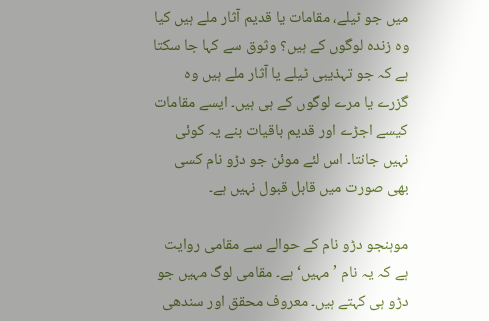میں جو ٹیلے، مقامات یا قدیم آثار ملے ہیں کیا وہ زندہ لوگوں کے ہیں؟ وثوق سے کہا جا سکتا ہے کہ جو تہذیبی ٹیلے یا آثار ملے ہیں وہ گزرے یا مرے لوگوں کے ہی ہیں۔ ایسے مقامات کیسے اجڑے اور قدیم باقیات بنے یہ کوئی نہیں جانتا۔ اس لئے موئن جو دڑو نام کسی بھی صورت میں قابل قبول نہیں ہے۔

موہنجو دڑو نام کے حوالے سے مقامی روایت ہے کہ یہ نام ’مہیں‘ ہے۔ مقامی لوگ مہیں جو دڑو ہی کہتے ہیں۔ معروف محقق اور سندھی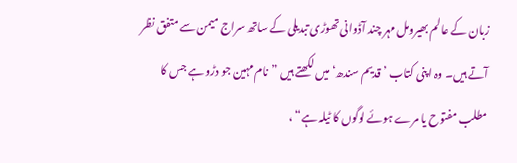زبان کے عالم بھیرومل مہر چند آڈوانی تھوڑی تبدیلی کے ساتھ سراج میمن سے متفق نظر آتے ہیں۔ وہ اپنی کتاب ’قدیم سندھ‘ میں لکھتے ہیں ”نام مہین جو دڑو ہے جس کا مطلب مفتوح یا مرے ہوئے لوگوں کا ٹیلہ ہے“ ،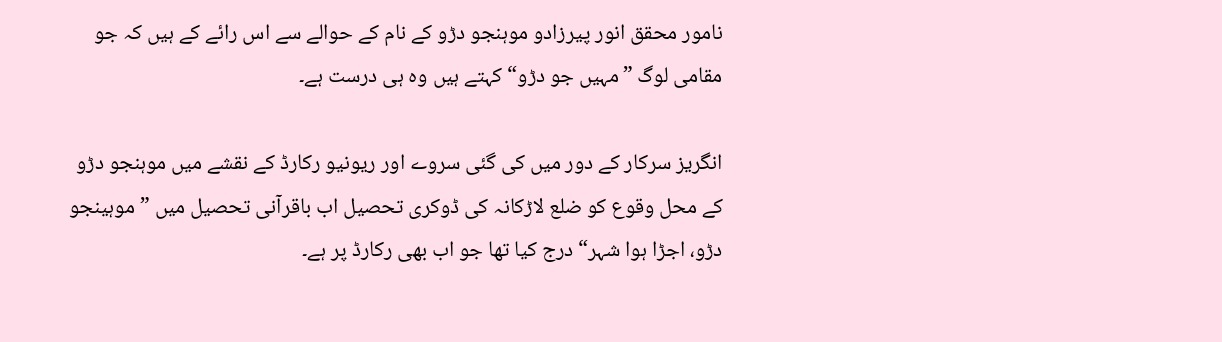نامور محقق انور پیرزادو موہنجو دڑو کے نام کے حوالے سے اس رائے کے ہیں کہ جو مقامی لوگ ”مہیں جو دڑو“ کہتے ہیں وہ ہی درست ہے۔

انگریز سرکار کے دور میں کی گئی سروے اور ریونیو رکارڈ کے نقشے میں موہنجو دڑو کے محل وقوع کو ضلع لاڑکانہ کی ڈوکری تحصیل اب باقرآنی تحصیل میں ”موہینجو دڑو، اجڑا ہوا شہر“ درج کیا تھا جو اب بھی رکارڈ پر ہے۔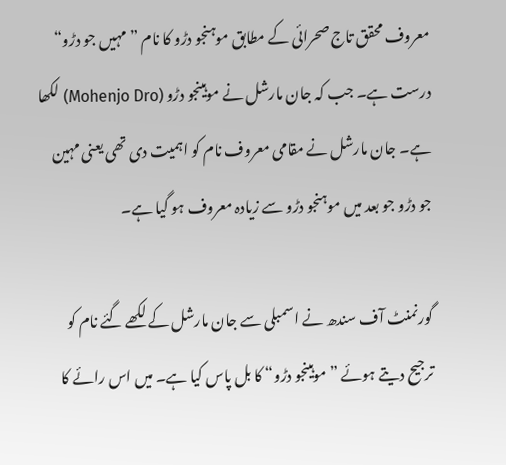معروف محقق تاج صحرائی کے مطابق موہنجو دڑو کا نام ”مہیں جو دڑو“ درست ہے۔ جب کہ جان مارشل نے موہینجو دڑو (Mohenjo Dro) لکھا ہے۔ جان مارشل نے مقامی معروف نام کو اہمیت دی تھی یعنی مہین جو دڑو جو بعد میں موہنجو دڑو سے زیادہ معروف ہو گیا ہے۔

گورنمنٹ آف سندھ نے اسمبلی سے جان مارشل کے لکھے گئے نام کو ترجیح دیتے ہوئے ”موہینجو دڑو“ کا بل پاس کیا ہے۔ میں اس رائے کا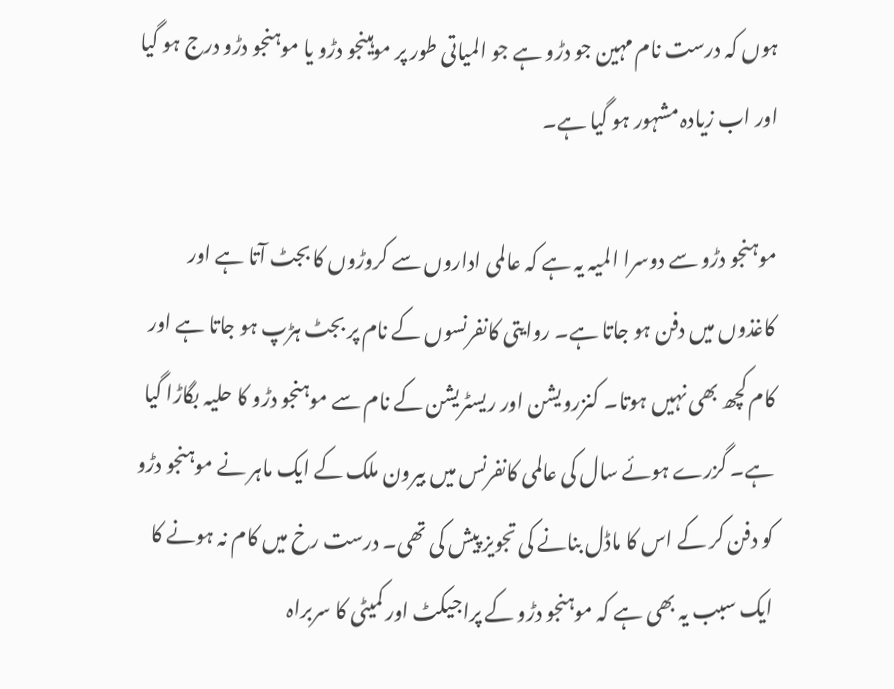ہوں کہ درست نام مہین جو دڑو ہے جو المیاتی طور پر موہینجو دڑو یا موہنجو دڑو درج ہو گیا اور اب زیادہ مشہور ہو گیا ہے۔

موہنجو دڑو سے دوسرا المیہ یہ ہے کہ عالمی اداروں سے کروڑوں کا بجٹ آتا ہے اور کاغذوں میں دفن ہو جاتا ہے۔ روایتی کانفرنسوں کے نام پر بجٹ ہڑپ ہو جاتا ہے اور کام کچھ بھی نہیں ہوتا۔ کنزرویشن اور ریسٹریشن کے نام سے موہنجو دڑو کا حلیہ بگاڑا گیا ہے۔ گزرے ہوئے سال کی عالمی کانفرنس میں بیرون ملک کے ایک ماہر نے موہنجو دڑو کو دفن کر کے اس کا ماڈل بنانے کی تجویز پیش کی تھی۔ درست رخ میں کام نہ ہونے کا ایک سبب یہ بھی ہے کہ موہنجو دڑو کے پراجیکٹ اور کمیٹی کا سربراہ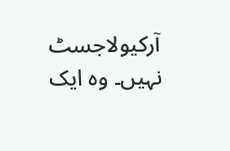آرکیولاجسٹ نہیں۔ وہ ایک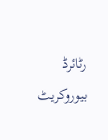رٹائرڈ بیوروکریٹ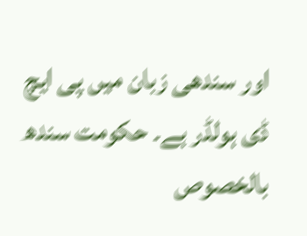اور سندھی زبان میں پی ایچ ڈی ہولڈر ہے۔ حکومت سندھ بالخصوص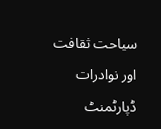سیاحت ثقافت اور نوادرات ڈپارٹمنٹ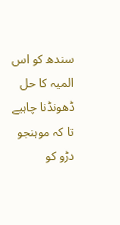سندھ کو اس المیہ کا حل ڈھونڈنا چاہیے تا کہ موہنجو دڑو کو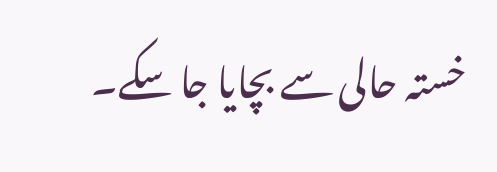خستہ حالی سے بچایا جا سکے۔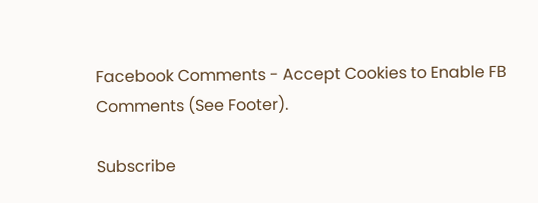Facebook Comments - Accept Cookies to Enable FB Comments (See Footer).

Subscribe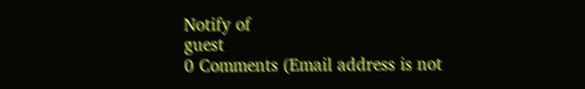Notify of
guest
0 Comments (Email address is not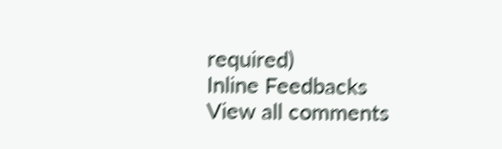required)
Inline Feedbacks
View all comments